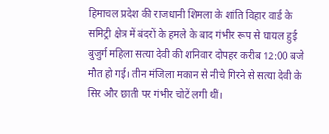हिमाचल प्रदेश की राजधानी शिमला के शांति विहार वार्ड के समिट्री क्षेत्र में बंदरों के हमले के बाद गंभीर रूप से घायल हुई बुजुर्ग महिला सत्या देवी की शनिवार दोपहर करीब 12:00 बजे मौत हो गई। तीन मंजिला मकान से नीचे गिरने से सत्या देवी के सिर और छाती पर गंभीर चोटें लगी थीं।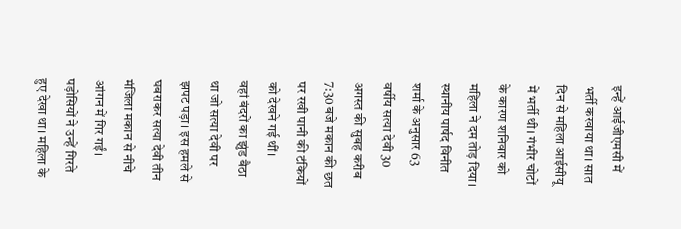इन्हें आईजीएमसी में भर्ती करवाया था। सात दिन से महिला आईसीयू में भर्ती थी। गंभीर चोटों के कारण शनिवार को महिला ने दम तोड़ दिया। स्थानीय पार्षद विनीत शर्मा के अनुसार 63 वर्षीय सत्या देवी 30 अगस्त की सुबह करीब 7:30 बजे मकान की छत पर रखी पानी की टंकियों को देखने गई थीं।
वहां बंदरों का झुंड बैठा था जो सत्या देवी पर झपट पड़ा। इस हमले से घबराकर सत्या देवी तीन मंजिला मकान से नीचे आंगन में गिर गईं। पड़ोसियों ने उन्हें गिरते हुए देखा था। महिला के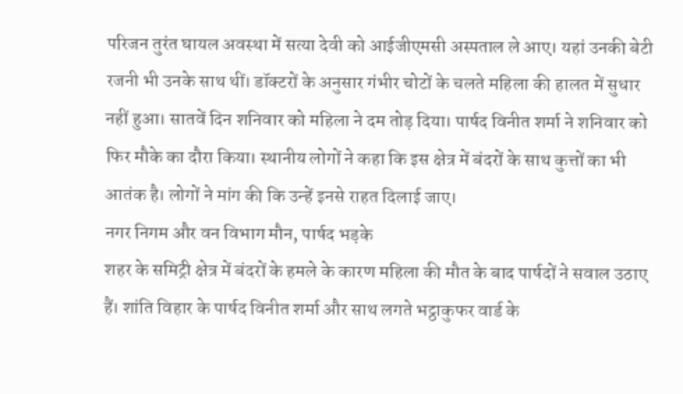परिजन तुरंत घायल अवस्था में सत्या देवी को आईजीएमसी अस्पताल ले आए। यहां उनकी बेटी रजनी भी उनके साथ थीं। डॉक्टरों के अनुसार गंभीर चोटों के चलते महिला की हालत में सुधार नहीं हुआ। सातवें दिन शनिवार को महिला ने दम तोड़ दिया। पार्षद विनीत शर्मा ने शनिवार को फिर मौके का दौरा किया। स्थानीय लोगों ने कहा कि इस क्षेत्र में बंदरों के साथ कुत्तों का भी आतंक है। लोगों ने मांग की कि उन्हें इनसे राहत दिलाई जाए।
नगर निगम और वन विभाग मौन, पार्षद भड़के
शहर के समिट्री क्षेत्र में बंदरों के हमले के कारण महिला की मौत के बाद पार्षदों ने सवाल उठाए हैं। शांति विहार के पार्षद विनीत शर्मा और साथ लगते भट्ठाकुफर वार्ड के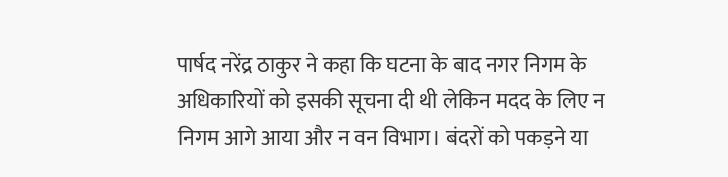पार्षद नरेंद्र ठाकुर ने कहा कि घटना के बाद नगर निगम के अधिकारियों को इसकी सूचना दी थी लेकिन मदद के लिए न निगम आगे आया और न वन विभाग। बंदरों को पकड़ने या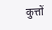कुत्तों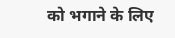को भगाने के लिए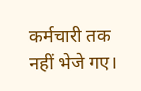कर्मचारी तक नहीं भेजे गए।